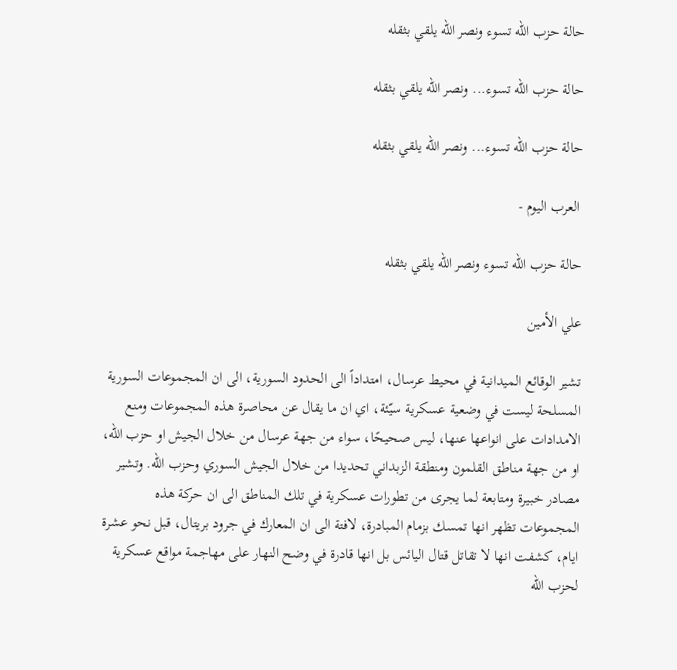حالة حزب الله تسوء ونصر الله يلقي بثقله

حالة حزب الله تسوء... ونصر الله يلقي بثقله

حالة حزب الله تسوء... ونصر الله يلقي بثقله

 العرب اليوم -

حالة حزب الله تسوء ونصر الله يلقي بثقله

علي الأمين

تشير الوقائع الميدانية في محيط عرسال، امتداداً الى الحدود السورية، الى ان المجموعات السورية المسلحة ليست في وضعية عسكرية سيّئة، اي ان ما يقال عن محاصرة هذه المجموعات ومنع الامدادات على انواعها عنها، ليس صحيحًا، سواء من جهة عرسال من خلال الجيش او حزب الله، او من جهة مناطق القلمون ومنطقة الزبداني تحديدا من خلال الجيش السوري وحزب الله. وتشير مصادر خبيرة ومتابعة لما يجرى من تطورات عسكرية في تلك المناطق الى ان حركة هذه المجموعات تظهر انها تمسك بزمام المبادرة، لافتة الى ان المعارك في جرود بريتال، قبل نحو عشرة ايام، كشفت انها لا تقاتل قتال اليائس بل انها قادرة في وضح النهار على مهاجمة مواقع عسكرية لحزب الله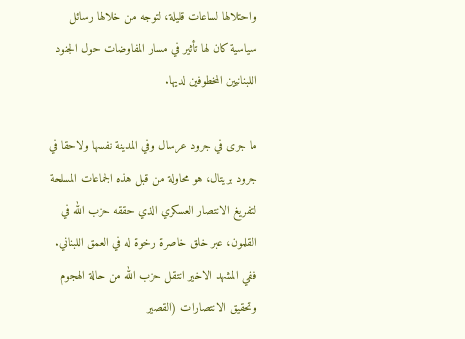واحتلالها لساعات قليلة، لتوجه من خلالها رسائل سياسية كان لها تأثير في مسار المفاوضات حول الجنود اللبنانيين المخطوفين لديها.

ما جرى في جرود عرسال وفي المدينة نفسها ولاحقا في جرود بريتال، هو محاولة من قبل هذه الجماعات المسلحة لتفريغ الانتصار العسكري الذي حققه حزب الله في القلمون، عبر خلق خاصرة رخوة له في العمق اللبناني. ففي المشهد الاخير انتقل حزب الله من حالة الهجوم وتحقيق الانتصارات (القصير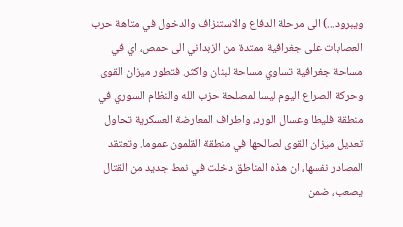ويبرود...) الى مرحلة الدفاع والاستنزاف والدخول في متاهة حرب العصابات على جغرافية ممتدة من الزبداني الى حمص، اي في مساحة جغرافية تساوي مساحة لبنان واكثر. فتطور ميزان القوى وحركة الصراع اليوم ليسا لمصلحة حزب الله والنظام السوري في منطقة فليطا وعسال الورد، واطراف المعارضة العسكرية تحاول تعديل ميزان القوى لصالحها في منطقة القلمون عموما. وتعتقد المصادر نفسها، ان هذه المناطق دخلت في نمط جديد من القتال يصعب، ضمن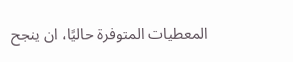المعطيات المتوفرة حاليًا، ان ينجح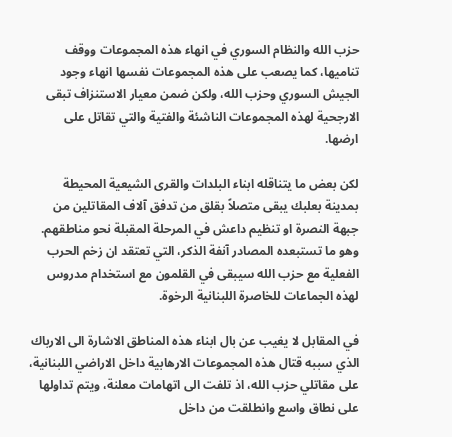حزب الله والنظام السوري في انهاء هذه المجموعات ووقف تناميها، كما يصعب على هذه المجموعات نفسها انهاء وجود الجيش السوري وحزب الله، ولكن ضمن معيار الاستنزاف تبقى الارجحية لهذه المجموعات الناشئة والفتية والتي تقاتل على ارضها.

لكن بعض ما يتناقله ابناء البلدات والقرى الشيعية المحيطة بمدينة بعلبك يبقى متصلاً بقلق من تدفق آلاف المقاتلين من جبهة النصرة او تنظيم داعش في المرحلة المقبلة نحو مناطقهم. وهو ما تستبعده المصادر آنفة الذكر، التي تعتقد ان زخم الحرب الفعلية مع حزب الله سيبقى في القلمون مع استخدام مدروس لهذه الجماعات للخاصرة اللبنانية الرخوة.

في المقابل لا يغيب عن بال ابناء هذه المناطق الاشارة الى الارباك الذي سببه قتال هذه المجموعات الارهابية داخل الاراضي اللبنانية، على مقاتلي حزب الله، اذ تلفت الى اتهامات معلنة، ويتم تداولها على نطاق واسع وانطلقت من داخل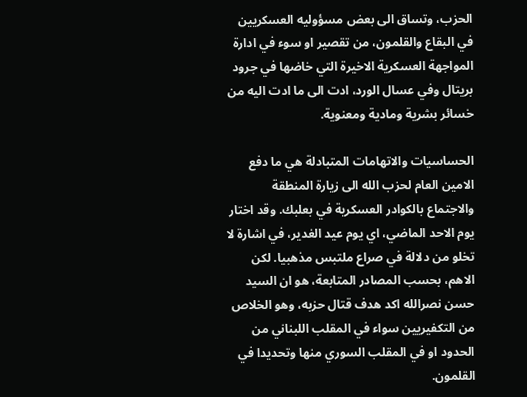الحزب، وتساق الى بعض مسؤوليه العسكريين في البقاع والقلمون، من تقصير او سوء في ادارة المواجهة العسكرية الاخيرة التي خاضها في جرود بريتال وفي عسال الورد، ادت الى ما ادت اليه من خسائر بشرية ومادية ومعنوية.

الحساسيات والاتهامات المتبادلة هي ما دفع الامين العام لحزب الله الى زيارة المنطقة والاجتماع بالكوادر العسكرية في بعلبك. وقد اختار يوم الاحد الماضي، اي يوم عيد الغدير، في اشارة لا تخلو من دلالة في صراع ملتبس مذهبيا. لكن الاهم، بحسب المصادر المتابعة، هو ان السيد حسن نصرالله اكد هدف قتال حزبه، وهو الخلاص من التكفيريين سواء في المقلب اللبناني من الحدود او في المقلب السوري منها وتحديدا في القلمون.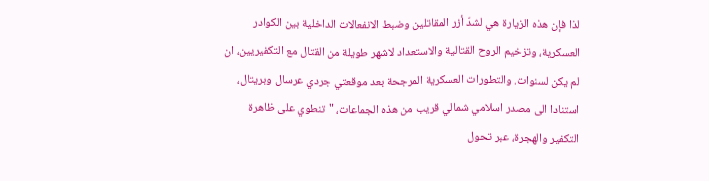لذا فإن هذه الزيارة هي لشدّ أزر المقاتلين وضبط الانفعالات الداخلية بين الكوادر العسكرية، وتزخيم الروح القتالية والاستعداد لاشهر طويلة من القتال مع التكفيريين، ان لم يكن لسنوات. والتطورات العسكرية المرجحة بعد موقعتي جردي عرسال وبريتال، استنادا الى مصدر اسلامي شمالي قريب من هذه الجماعات، "تنطوي على ظاهرة التكفير والهجرة، عبر تحول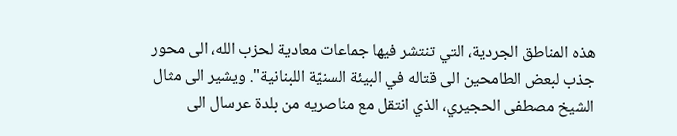هذه المناطق الجردية، التي تنتشر فيها جماعات معادية لحزب الله، الى محور جذب لبعض الطامحين الى قتاله في البيئة السنيّة اللبنانية". ويشير الى مثال الشيخ مصطفى الحجيري، الذي انتقل مع مناصريه من بلدة عرسال الى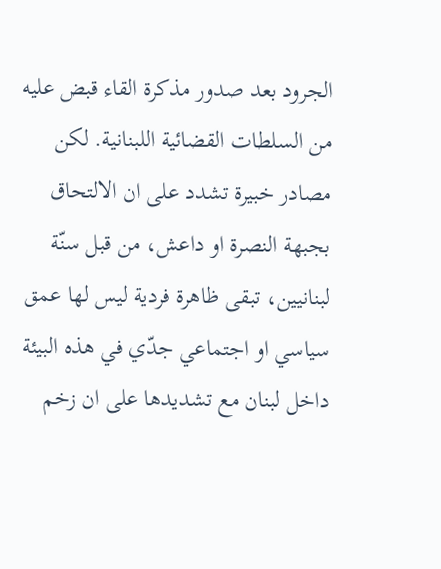الجرود بعد صدور مذكرة القاء قبض عليه من السلطات القضائية اللبنانية. لكن مصادر خبيرة تشدد على ان الالتحاق بجبهة النصرة او داعش، من قبل سنّة لبنانيين، تبقى ظاهرة فردية ليس لها عمق سياسي او اجتماعي جدّي في هذه البيئة داخل لبنان مع تشديدها على ان زخم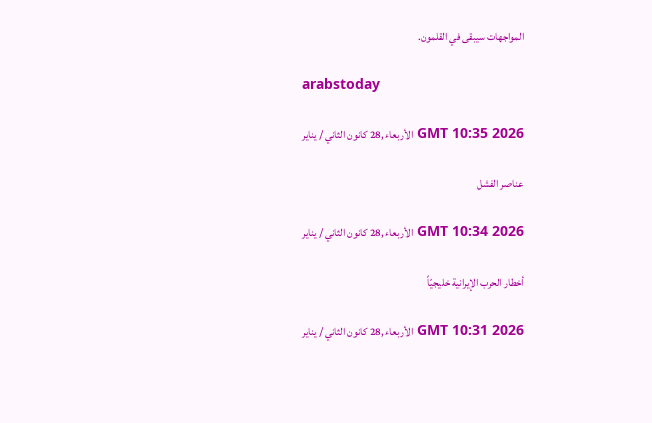المواجهات سيبقى في القلمون.

arabstoday

GMT 10:35 2026 الأربعاء ,28 كانون الثاني / يناير

عناصر الفشل

GMT 10:34 2026 الأربعاء ,28 كانون الثاني / يناير

أخطار الحرب الإيرانية خليجيّاً

GMT 10:31 2026 الأربعاء ,28 كانون الثاني / يناير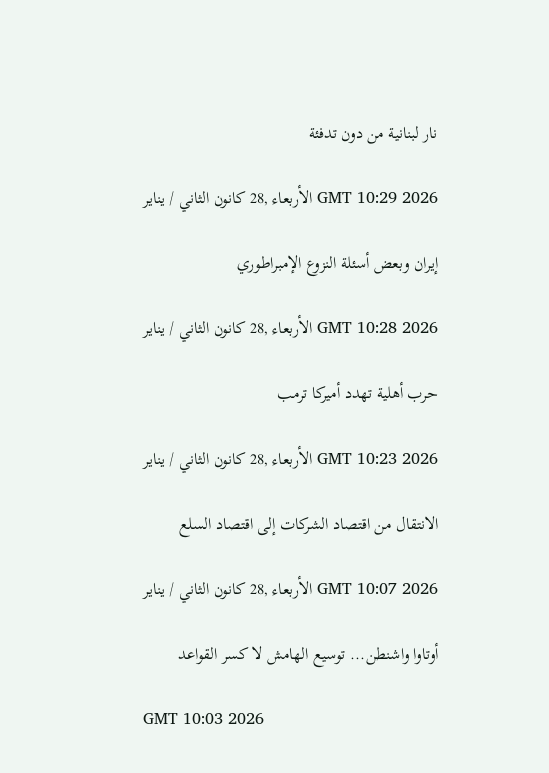نار لبنانية من دون تدفئة

GMT 10:29 2026 الأربعاء ,28 كانون الثاني / يناير

إيران وبعض أسئلة النزوع الإمبراطوري

GMT 10:28 2026 الأربعاء ,28 كانون الثاني / يناير

حرب أهلية تهدد أميركا ترمب

GMT 10:23 2026 الأربعاء ,28 كانون الثاني / يناير

الانتقال من اقتصاد الشركات إلى اقتصاد السلع

GMT 10:07 2026 الأربعاء ,28 كانون الثاني / يناير

أوتاوا واشنطن... توسيع الهامش لا كسر القواعد

GMT 10:03 2026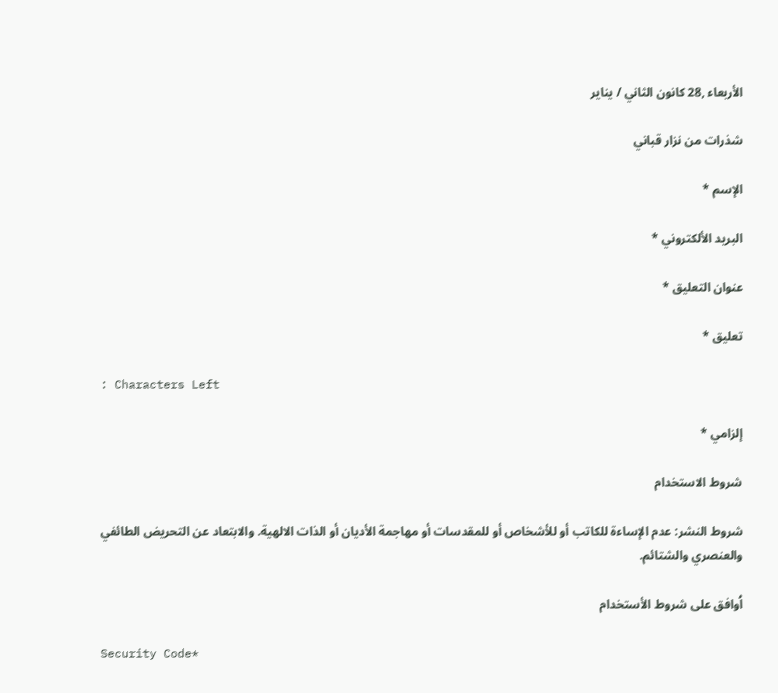الأربعاء ,28 كانون الثاني / يناير

شذرات من نزار قباني

الإسم *

البريد الألكتروني *

عنوان التعليق *

تعليق *

: Characters Left

إلزامي *

شروط الاستخدام

شروط النشر: عدم الإساءة للكاتب أو للأشخاص أو للمقدسات أو مهاجمة الأديان أو الذات الالهية. والابتعاد عن التحريض الطائفي والعنصري والشتائم.

اُوافق على شروط الأستخدام

Security Code*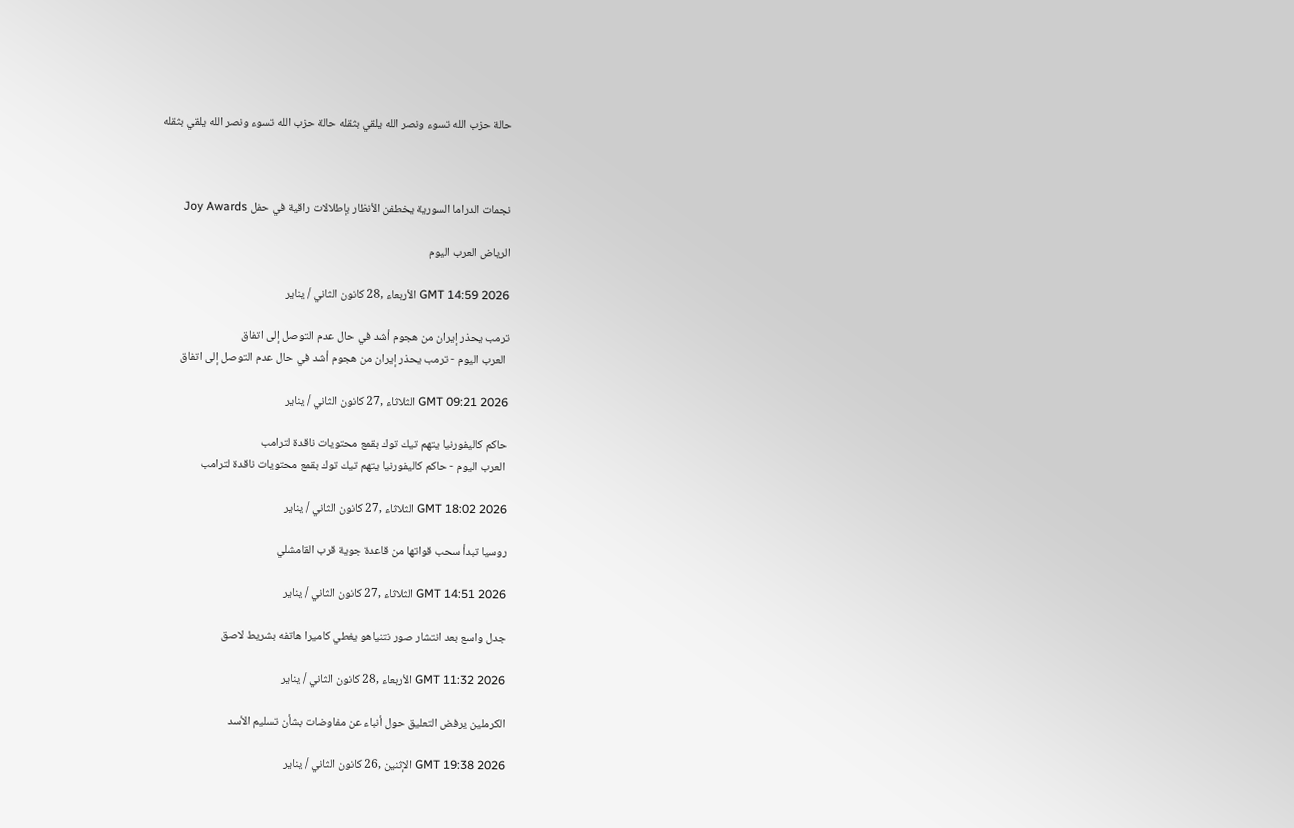حالة حزب الله تسوء ونصر الله يلقي بثقله حالة حزب الله تسوء ونصر الله يلقي بثقله



نجمات الدراما السورية يخطفن الأنظار بإطلالات راقية في حفل Joy Awards

الرياض العرب اليوم

GMT 14:59 2026 الأربعاء ,28 كانون الثاني / يناير

ترمب يحذر إيران من هجوم أشد في حال عدم التوصل إلى اتفاق
 العرب اليوم - ترمب يحذر إيران من هجوم أشد في حال عدم التوصل إلى اتفاق

GMT 09:21 2026 الثلاثاء ,27 كانون الثاني / يناير

حاكم كاليفورنيا يتهم تيك توك بقمع محتويات ناقدة لترامب
 العرب اليوم - حاكم كاليفورنيا يتهم تيك توك بقمع محتويات ناقدة لترامب

GMT 18:02 2026 الثلاثاء ,27 كانون الثاني / يناير

روسيا تبدأ سحب قواتها من قاعدة جوية قرب القامشلي

GMT 14:51 2026 الثلاثاء ,27 كانون الثاني / يناير

جدل واسع بعد انتشار صور نتنياهو يغطي كاميرا هاتفه بشريط لاصق

GMT 11:32 2026 الأربعاء ,28 كانون الثاني / يناير

الكرملين يرفض التعليق حول أنباء عن مفاوضات بشأن تسليم الأسد

GMT 19:38 2026 الإثنين ,26 كانون الثاني / يناير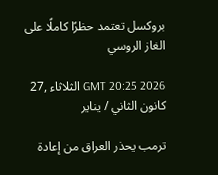بروكسل تعتمد حظرًا كاملًا على الغاز الروسي

GMT 20:25 2026 الثلاثاء ,27 كانون الثاني / يناير

ترمب يحذر العراق من إعادة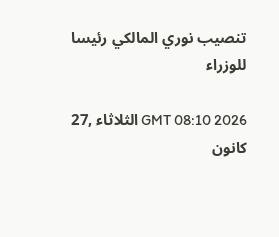تنصيب نوري المالكي رئيسا للوزراء

GMT 08:10 2026 الثلاثاء ,27 كانون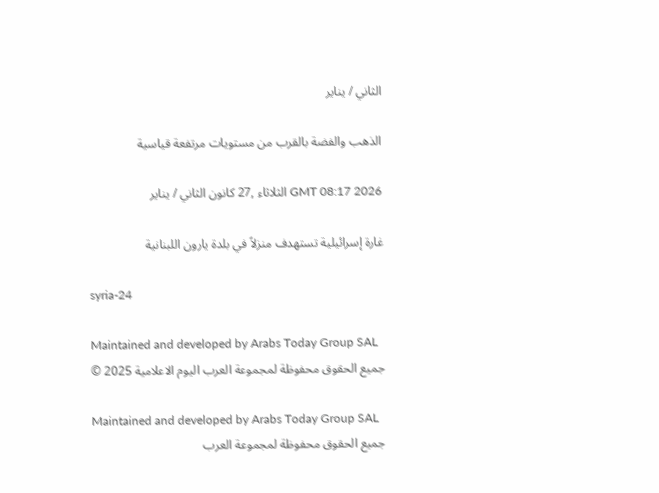الثاني / يناير

الذهب والفضة بالقرب من مستويات مرتفعة قياسية

GMT 08:17 2026 الثلاثاء ,27 كانون الثاني / يناير

غارة إسرائيلية تستهدف منزلاً في بلدة يارون اللبنانية

syria-24

Maintained and developed by Arabs Today Group SAL
جميع الحقوق محفوظة لمجموعة العرب اليوم الاعلامية 2025 ©

Maintained and developed by Arabs Today Group SAL
جميع الحقوق محفوظة لمجموعة العرب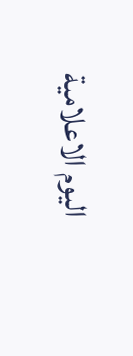اليوم الاعلامية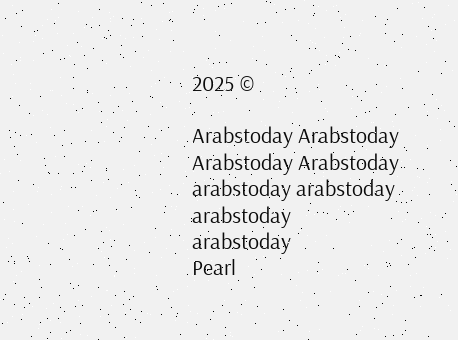2025 ©

Arabstoday Arabstoday Arabstoday Arabstoday
arabstoday arabstoday arabstoday
arabstoday
Pearl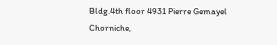Bldg.4th floor 4931 Pierre Gemayel Chorniche,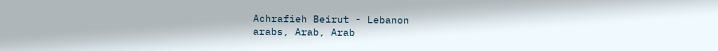Achrafieh Beirut - Lebanon
arabs, Arab, Arab